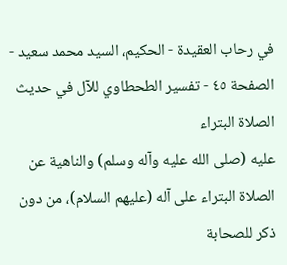في رحاب العقيدة - الحكيم، السيد محمد سعيد - الصفحة ٤٥ - تفسير الطحطاوي للآل في حديث الصلاة البتراء
عليه (صلى الله عليه وآله وسلم) والناهية عن الصلاة البتراء على آله (عليهم السلام)، من دون ذكر للصحابة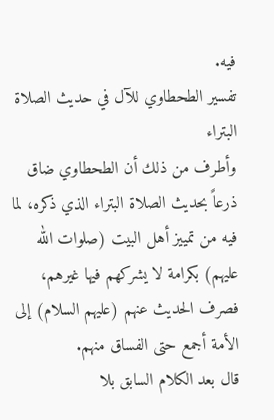فيه.
تفسير الطحطاوي للآل في حديث الصلاة البتراء
وأطرف من ذلك أن الطحطاوي ضاق ذرعاً بحديث الصلاة البتراء الذي ذكره، لما فيه من تمييز أهل البيت (صلوات الله عليهم) بكرامة لا يشركهم فيها غيرهم، فصرف الحديث عنهم (عليهم السلام) إلى الأمة أجمع حتى الفساق منهم.
قال بعد الكلام السابق بلا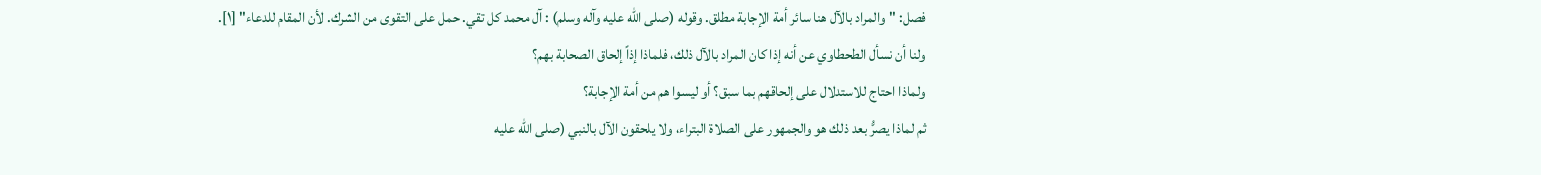فصل: "والمراد بالآل هنا سائر أمة الإجابة مطلق. وقوله (صلى الله عليه وآله وسلم) : آل محمد كل تقي. حمل على التقوى من الشرك. لأن المقام للدعاء" [١].
ولنا أن نسأل الطحطاوي عن أنه إذا كان المراد بالآل ذلك، فلماذا إذاً إلحاق الصحابة بهم؟
ولماذا احتاج للاستدلال على إلحاقهم بما سبق؟ أو ليسوا هم من أمة الإجابة؟
ثم لماذا يصرُّ بعد ذلك هو والجمهور على الصلاة البتراء، ولا يلحقون الآل بالنبي (صلى الله عليه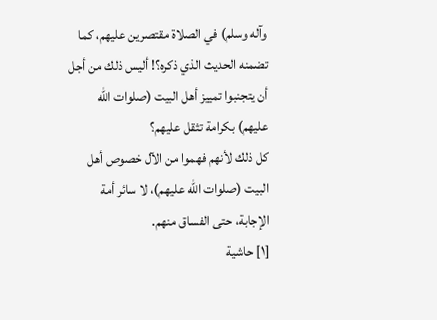وآله وسلم) في الصلاة مقتصرين عليهم، كما تضمنه الحديث الذي ذكره؟! أليس ذلك من أجل أن يتجنبوا تمييز أهل البيت (صلوات الله عليهم) بكرامة تثقل عليهم؟
كل ذلك لأنهم فهموا من الآل خصوص أهل البيت (صلوات الله عليهم)، لا سائر أمة الإجابة، حتى الفساق منهم.
[١] حاشية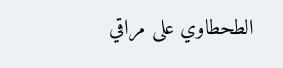الطحطاوي على مراقي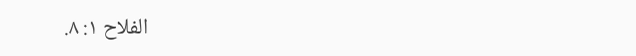الفلاح ١: ٨.